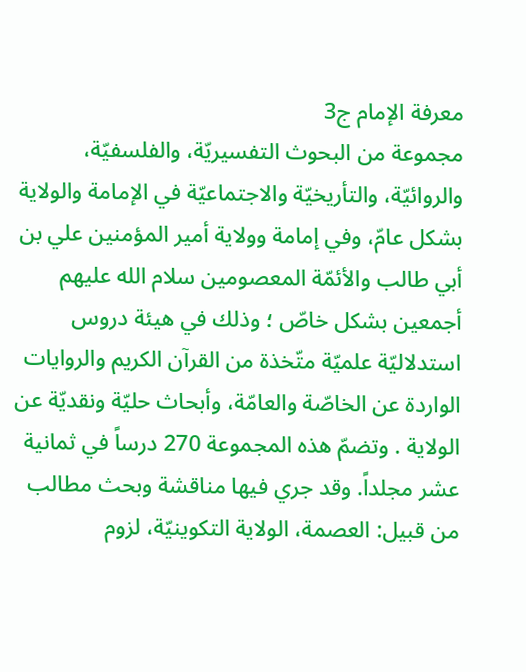معرفة الإمام ج3
مجموعة من البحوث التفسيريّة، والفلسفيّة، والروائيّة، والتأريخيّة والاجتماعيّة في الإمامة والولاية بشكل عامّ، وفي إمامة وولاية أمير المؤمنين علي بن أبي طالب والأئمّة المعصومين سلام الله عليهم أجمعين بشكل خاصّ ؛ وذلك في هيئة دروس استدلاليّة علميّة متّخذة من القرآن الكريم والروايات الواردة عن الخاصّة والعامّة، وأبحاث حليّة ونقديّة عن الولاية . وتضمّ هذه المجموعة 270 درساً في ثمانية عشر مجلداً. وقد جري فيها مناقشة وبحث مطالب من قبيل: العصمة، الولاية التكوينيّة، لزوم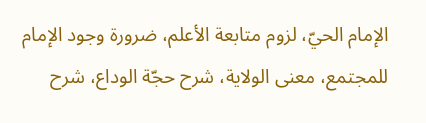الإمام الحيّ، لزوم متابعة الأعلم، ضرورة وجود الإمام للمجتمع، معنى الولاية، شرح حجّة الوداع، شرح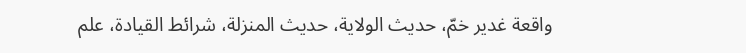واقعة غدير خمّ، حديث الولاية، حديث المنزلة، شرائط القيادة، علم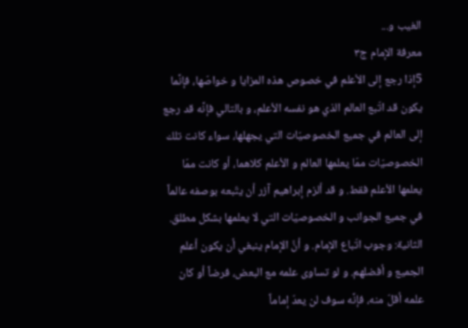الغيب و...
معرفة الإمام ج۳
5إذا رجع إلى الأعلم في خصوص هذه المزايا و خواصّها، فإنَّما يكون قد اتّبع العالم الذي هو نفسه الأعلم، و بالتالي فإنَّه قد رجع إلى العالم في جميع الخصوصيّات التي يجهلها، سواء كانت تلك الخصوصيّات ممّا يعلمها العالم و الأعلم كلاهما، أو كانت ممّا يعلمها الأعلم فقط. و قد ألزم إبراهيم آزر أن يتّبعه بوصفه عالماً في جميع الجوانب و الخصوصيّات التي لا يعلمها بشكل مطلق.
الثانية: وجوب اتّباع الإمام. و أنَّ الإمام ينبغي أن يكون أعلم الجميع و أفضلهم. و لو تساوى علمه مع البعض، فرضاً أو كان علمه أقلّ منه، فإنَّه سوف لن يعدّ إماماً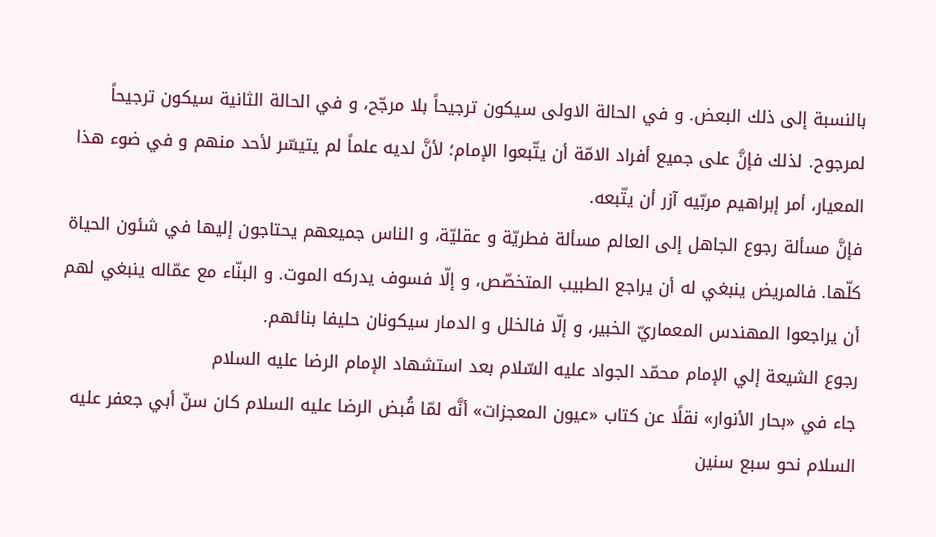بالنسبة إلى ذلك البعض. و في الحالة الاولى سيكون ترجيحاً بلا مرجّح، و في الحالة الثانية سيكون ترجيحاً لمرجوح. لذلك فإنَّ على جميع أفراد الامّة أن يتّبعوا الإمام؛ لأنَّ لديه علماً لم يتيسّر لأحد منهم و في ضوء هذا المعيار، أمر إبراهيم مربّيه آزر أن يتّبعه.
فإنَّ مسألة رجوع الجاهل إلى العالم مسألة فطريّة و عقليّة، و الناس جميعهم يحتاجون إليها في شئون الحياة كلّها. فالمريض ينبغي له أن يراجع الطبيب المتخصّص، و إلّا فسوف يدركه الموت. و البنّاء مع عمّاله ينبغي لهم أن يراجعوا المهندس المعماريّ الخبير، و إلّا فالخلل و الدمار سيكونان حليفا بنائهم.
رجوع الشيعة إلي الإمام محمّد الجواد عليه السّلام بعد استشهاد الإمام الرضا عليه السلام
جاء في «بحار الأنوار» نقلًا عن كتاب «عيون المعجزات» أنَّه لمّا قُبض الرضا عليه السلام كان سنّ أبي جعفر عليه السلام نحو سبع سنين